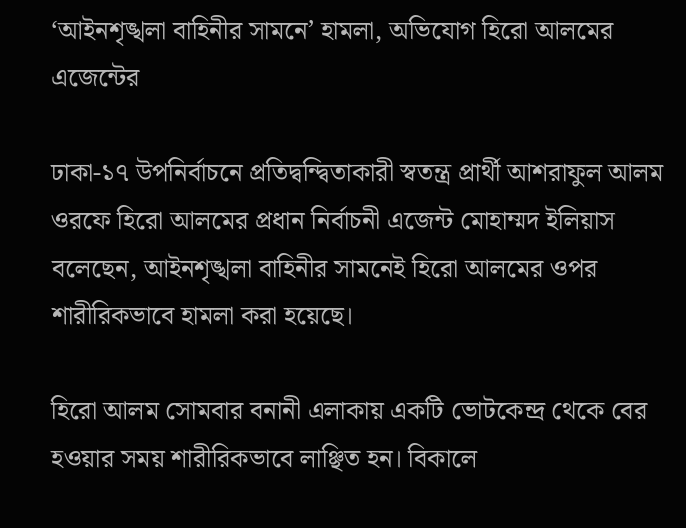‘আইনশৃঙ্খলা বাহিনীর সামনে’ হামলা, অভিযোগ হিরো আলমের এজেন্টের

ঢাকা-১৭ উপনির্বাচনে প্রতিদ্বন্দ্বিতাকারী স্বতন্ত্র প্রার্থী আশরাফুল আলম ওরফে হিরো আলমের প্রধান নির্বাচনী এজেন্ট মোহাম্মদ ইলিয়াস বলেছেন, আইনশৃঙ্খলা বাহিনীর সামনেই হিরো আলমের ওপর শারীরিকভাবে হামলা করা হয়েছে।

হিরো আলম সোমবার বনানী এলাকায় একটি ভোটকেন্দ্র থেকে বের হওয়ার সময় শারীরিকভাবে লাঞ্ছিত হন। বিকালে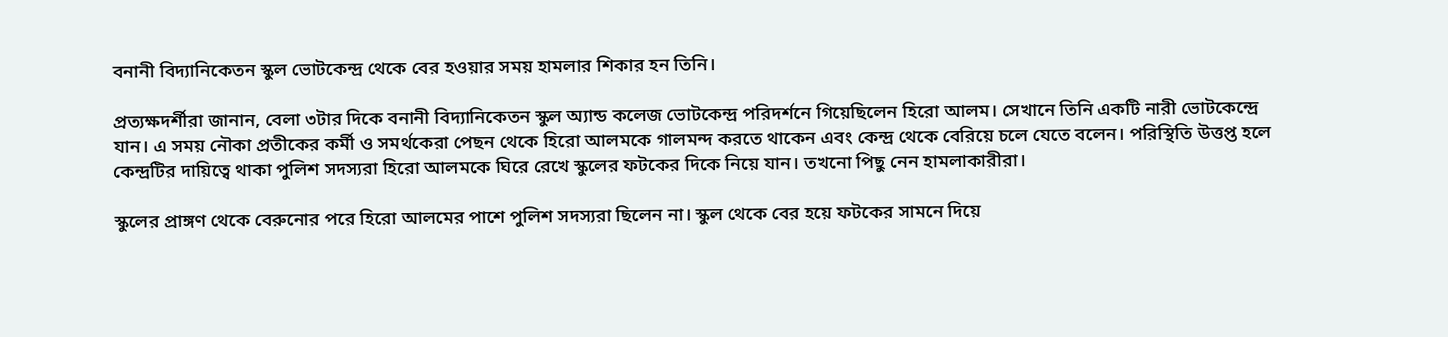বনানী বিদ্যানিকেতন স্কুল ভোটকেন্দ্র থেকে বের হওয়ার সময় হামলার শিকার হন তিনি।

প্রত্যক্ষদর্শীরা জানান, বেলা ৩টার দিকে বনানী বিদ্যানিকেতন স্কুল অ্যান্ড কলেজ ভোটকেন্দ্র পরিদর্শনে গিয়েছিলেন হিরো আলম। সেখানে তিনি একটি নারী ভোটকেন্দ্রে যান। এ সময় নৌকা প্রতীকের কর্মী ও সমর্থকেরা পেছন থেকে হিরো আলমকে গালমন্দ করতে থাকেন এবং কেন্দ্র থেকে বেরিয়ে চলে যেতে বলেন। পরিস্থিতি উত্তপ্ত হলে কেন্দ্রটির দায়িত্বে থাকা পুলিশ সদস্যরা হিরো আলমকে ঘিরে রেখে স্কুলের ফটকের দিকে নিয়ে যান। তখনো পিছু নেন হামলাকারীরা।

স্কুলের প্রাঙ্গণ থেকে বেরুনোর পরে হিরো আলমের পাশে পুলিশ সদস্যরা ছিলেন না। স্কুল থেকে বের হয়ে ফটকের সামনে দিয়ে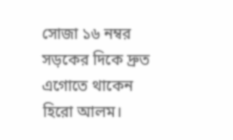সোজা ১৬ নম্বর সড়কের দিকে দ্রুত এগোতে থাকেন হিরো আলম।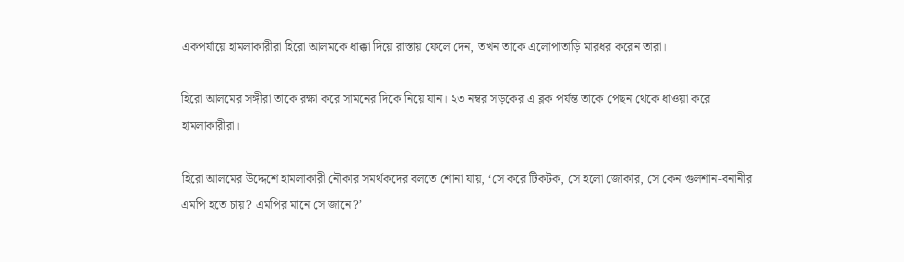একপর্যায়ে হামলাকারীরা হিরো আলমকে ধাক্কা দিয়ে রাস্তায় ফেলে দেন, তখন তাকে এলোপাতাড়ি মারধর করেন তারা।

হিরো আলমের সঙ্গীরা তাকে রক্ষা করে সামনের দিকে নিয়ে যান। ২৩ নম্বর সড়কের এ ব্লক পর্যন্ত তাকে পেছন থেকে ধাওয়া করে হামলাকারীরা।

হিরো আলমের উদ্দেশে হামলাকারী নৌকার সমর্থকদের বলতে শোনা যায়, ‘সে করে টিকটক, সে হলো জোকার, সে কেন গুলশান-বনানীর এমপি হতে চায়? এমপির মানে সে জানে?’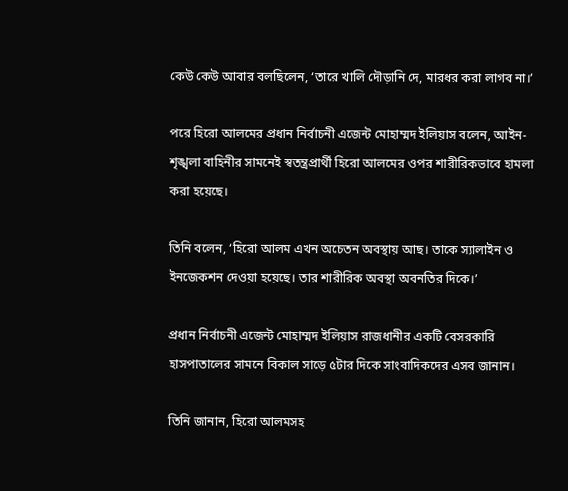কেউ কেউ আবার বলছিলেন, ‘তারে খালি দৌড়ানি দে, মারধর করা লাগব না।’

পরে হিরো আলমের প্রধান নির্বাচনী এজেন্ট মোহাম্মদ ইলিয়াস বলেন, আইন-শৃঙ্খলা বাহিনীর সামনেই স্বতন্ত্রপ্রার্থী হিরো আলমের ওপর শারীরিকভাবে হামলা করা হয়েছে।

তিনি বলেন, ‘হিরো আলম এখন অচেতন অবস্থায় আছ। তাকে স্যালাইন ও ইনজেকশন দেওয়া হয়েছে। তার শারীরিক অবস্থা অবনতির দিকে।’

প্রধান নির্বাচনী এজেন্ট মোহাম্মদ ইলিয়াস রাজধানীর একটি বেসরকারি হাসপাতালের সামনে বিকাল সাড়ে ৫টার দিকে সাংবাদিকদের এসব জানান।

তিনি জানান, হিরো আলমসহ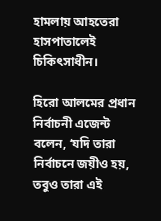হামলায় আহতেরা হাসপাতালেই চিকিৎসাধীন।

হিরো আলমের প্রধান নির্বাচনী এজেন্ট বলেন, ‘যদি তারা নির্বাচনে জয়ীও হয়, তবুও তারা এই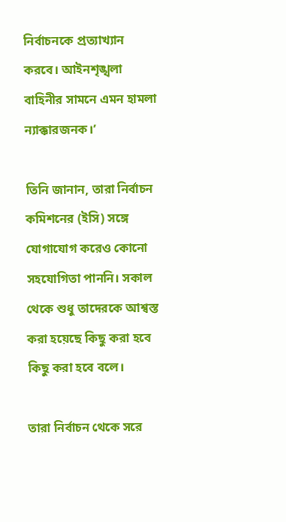নির্বাচনকে প্রত্যাখ্যান করবে। আইনশৃঙ্খলা বাহিনীর সামনে এমন হামলা ন্যাক্কারজনক।’

তিনি জানান, তারা নির্বাচন কমিশনের (ইসি) সঙ্গে যোগাযোগ করেও কোনো সহযোগিতা পাননি। সকাল থেকে শুধু তাদেরকে আশ্বস্ত করা হয়েছে কিছু করা হবে কিছু করা হবে বলে।

তারা নির্বাচন থেকে সরে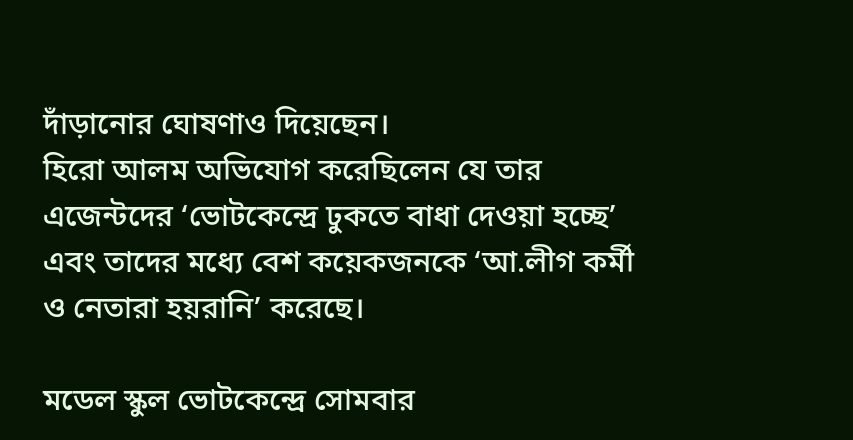দাঁড়ানোর ঘোষণাও দিয়েছেন।
হিরো আলম অভিযোগ করেছিলেন যে তার এজেন্টদের ‘ভোটকেন্দ্রে ঢুকতে বাধা দেওয়া হচ্ছে’ এবং তাদের মধ্যে বেশ কয়েকজনকে ‘আ.লীগ কর্মী ও নেতারা হয়রানি’ করেছে।

মডেল স্কুল ভোটকেন্দ্রে সোমবার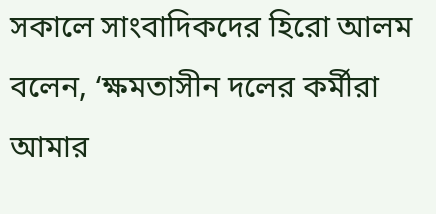সকালে সাংবাদিকদের হিরো আলম বলেন, ‘ক্ষমতাসীন দলের কর্মীরা আমার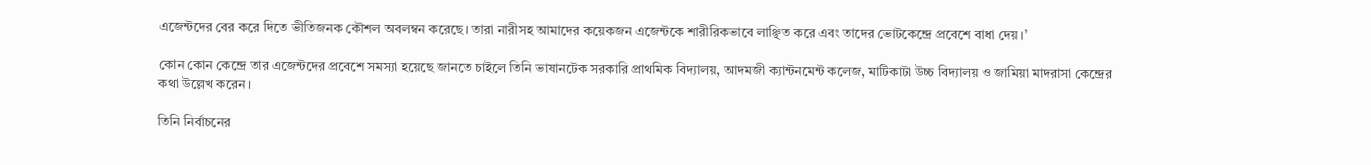এজেন্টদের বের করে দিতে ভীতিজনক কৌশল অবলম্বন করেছে। তারা নারীসহ আমাদের কয়েকজন এজেন্টকে শারীরিকভাবে লাঞ্ছিত করে এবং তাদের ভোটকেন্দ্রে প্রবেশে বাধা দেয়।’

কোন কোন কেন্দ্রে তার এজেন্টদের প্রবেশে সমস্যা হয়েছে জানতে চাইলে তিনি ভাষানটেক সরকারি প্রাথমিক বিদ্যালয়, আদমজী ক্যান্টনমেন্ট কলেজ, মাটিকাটা উচ্চ বিদ্যালয় ও জামিয়া মাদরাসা কেন্দ্রের কথা উল্লেখ করেন।

তিনি নির্বাচনের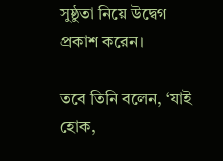সুষ্ঠুতা নিয়ে উদ্বেগ প্রকাশ করেন।

তবে তিনি বলেন, ‘যাই হোক,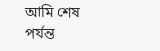আমি শেষ পর্যন্ত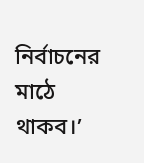নির্বাচনের মাঠে থাকব।’